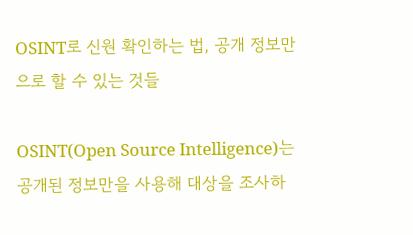OSINT로 신원 확인하는 법, 공개 정보만으로 할 수 있는 것들

OSINT(Open Source Intelligence)는 공개된 정보만을 사용해 대상을 조사하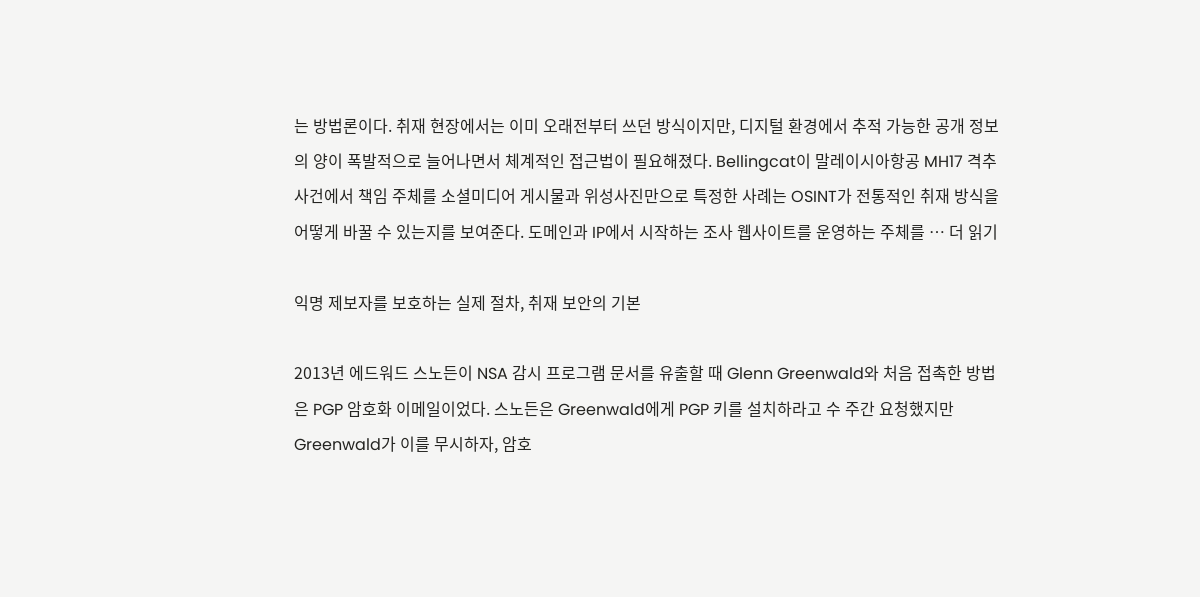는 방법론이다. 취재 현장에서는 이미 오래전부터 쓰던 방식이지만, 디지털 환경에서 추적 가능한 공개 정보의 양이 폭발적으로 늘어나면서 체계적인 접근법이 필요해졌다. Bellingcat이 말레이시아항공 MH17 격추 사건에서 책임 주체를 소셜미디어 게시물과 위성사진만으로 특정한 사례는 OSINT가 전통적인 취재 방식을 어떻게 바꿀 수 있는지를 보여준다. 도메인과 IP에서 시작하는 조사 웹사이트를 운영하는 주체를 … 더 읽기

익명 제보자를 보호하는 실제 절차, 취재 보안의 기본

2013년 에드워드 스노든이 NSA 감시 프로그램 문서를 유출할 때 Glenn Greenwald와 처음 접촉한 방법은 PGP 암호화 이메일이었다. 스노든은 Greenwald에게 PGP 키를 설치하라고 수 주간 요청했지만 Greenwald가 이를 무시하자, 암호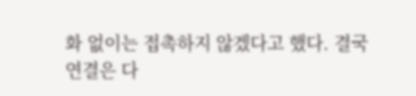화 없이는 접촉하지 않겠다고 했다. 결국 연결은 다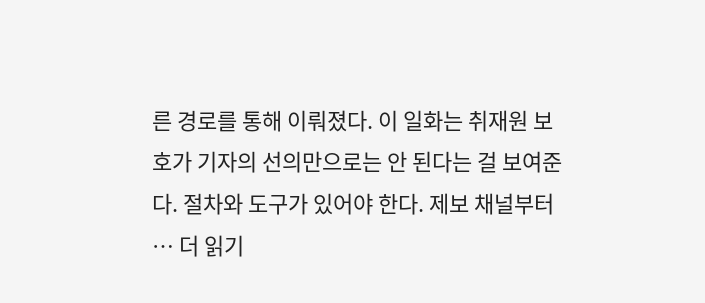른 경로를 통해 이뤄졌다. 이 일화는 취재원 보호가 기자의 선의만으로는 안 된다는 걸 보여준다. 절차와 도구가 있어야 한다. 제보 채널부터 … 더 읽기